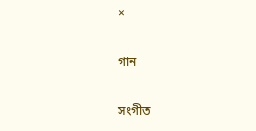×

গান

সংগীত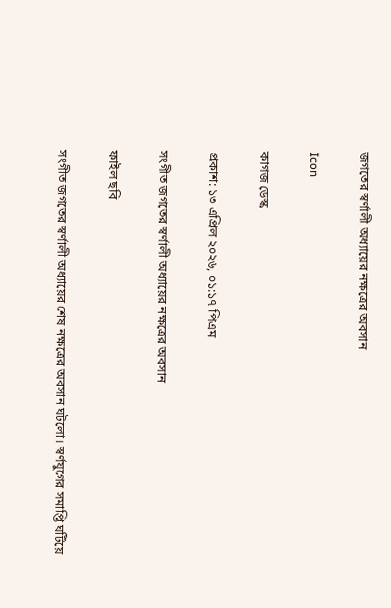জগতের স্বর্ণালী অধ্যায়ের নক্ষত্রের অবসান

Icon

কাগজ ডেস্ক

প্রকাশ: ১৩ এপ্রিল ২০২৬, ০১:১৭ পিএম

সংগীত জগতের স্বর্ণালী অধ্যায়ের নক্ষত্রের অবসান

ফাইল ছবি

সংগীত জগতের স্বর্ণালী অধ্যায়ের শেষ নক্ষত্রের অবসান ঘটলো। স্বর্ণযুগের সমাপ্তি ঘটিয়ে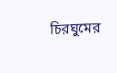চিরঘুমের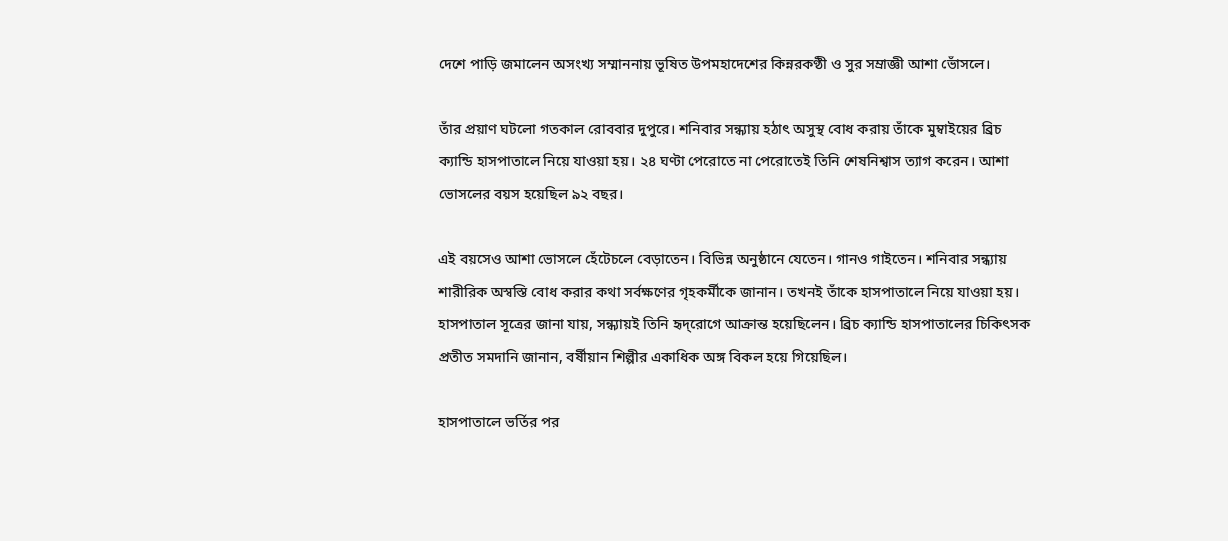দেশে পাড়ি জমালেন অসংখ্য সম্মাননায় ভূষিত উপমহাদেশের কিন্নরকণ্ঠী ও সুর সম্রাজ্ঞী আশা ভোঁসলে।

তাঁর প্রয়াণ ঘটলো গতকাল রোববার দুপুরে। শনিবার সন্ধ্যায় হঠাৎ অসুস্থ বোধ করায় তাঁকে মুম্বাইয়ের ব্রিচ ক্যান্ডি হাসপাতালে নিয়ে যাওয়া হয়। ২৪ ঘণ্টা পেরোতে না পেরোতেই তিনি শেষনিশ্বাস ত্যাগ করেন। আশা ভোসলের বয়স হয়েছিল ৯২ বছর।

এই বয়সেও আশা ভোসলে হেঁটেচলে বেড়াতেন। বিভিন্ন অনুষ্ঠানে যেতেন। গানও গাইতেন। শনিবার সন্ধ্যায় শারীরিক অস্বস্তি বোধ করার কথা সর্বক্ষণের গৃহকর্মীকে জানান। তখনই তাঁকে হাসপাতালে নিয়ে যাওয়া হয়। হাসপাতাল সূত্রের জানা যায়, সন্ধ্যায়ই তিনি হৃদ্‌রোগে আক্রান্ত হয়েছিলেন। ব্রিচ ক্যান্ডি হাসপাতালের চিকিৎসক প্রতীত সমদানি জানান, বর্ষীয়ান শিল্পীর একাধিক অঙ্গ বিকল হয়ে গিয়েছিল।

হাসপাতালে ভর্তির পর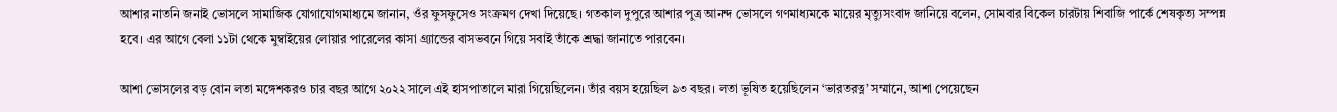আশার নাতনি জনাই ভোসলে সামাজিক যোগাযোগমাধ্যমে জানান, ওঁর ফুসফুসেও সংক্রমণ দেখা দিয়েছে। গতকাল দুপুরে আশার পুত্র আনন্দ ভোসলে গণমাধ্যমকে মায়ের মৃত্যুসংবাদ জানিয়ে বলেন, সোমবার বিকেল চারটায় শিবাজি পার্কে শেষকৃত্য সম্পন্ন হবে। এর আগে বেলা ১১টা থেকে মুম্বাইয়ের লোয়ার পারেলের কাসা গ্র্যান্ডের বাসভবনে গিয়ে সবাই তাঁকে শ্রদ্ধা জানাতে পারবেন।

আশা ভোসলের বড় বোন লতা মঙ্গেশকরও চার বছর আগে ২০২২ সালে এই হাসপাতালে মারা গিয়েছিলেন। তাঁর বয়স হয়েছিল ৯৩ বছর। লতা ভূষিত হয়েছিলেন ‘ভারতরত্ন’ সম্মানে, আশা পেয়েছেন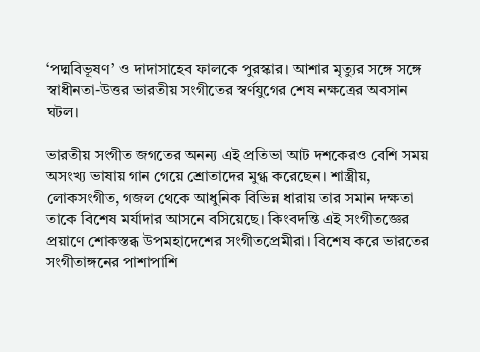‘পদ্মবিভূষণ’ ও দাদাসাহেব ফালকে পুরস্কার। আশার মৃত্যুর সঙ্গে সঙ্গে স্বাধীনতা-উত্তর ভারতীয় সংগীতের স্বর্ণযুগের শেষ নক্ষত্রের অবসান ঘটল।

ভারতীয় সংগীত জগতের অনন্য এই প্রতিভা আট দশকেরও বেশি সময় অসংখ্য ভাষায় গান গেয়ে শ্রোতাদের মুগ্ধ করেছেন। শাস্ত্রীয়, লোকসংগীত, গজল থেকে আধুনিক বিভিন্ন ধারায় তার সমান দক্ষতা তাকে বিশেষ মর্যাদার আসনে বসিয়েছে। কিংবদন্তি এই সংগীতজ্ঞের প্রয়াণে শোকস্তব্ধ উপমহাদেশের সংগীতপ্রেমীরা। বিশেষ করে ভারতের সংগীতাঙ্গনের পাশাপাশি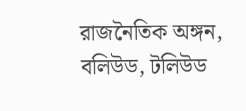রাজনৈতিক অঙ্গন, বলিউড, টলিউড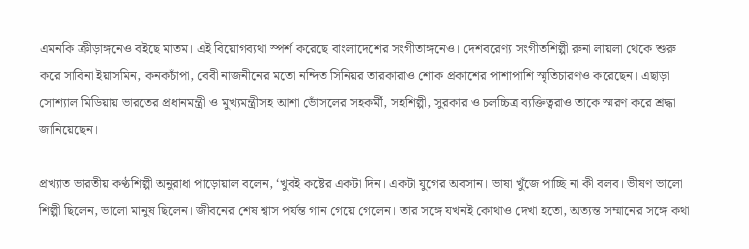এমনকি ক্রীড়াঙ্গনেও বইছে মাতম। এই বিয়োগব্যথা স্পর্শ করেছে বাংলাদেশের সংগীতাঙ্গনেও। দেশবরেণ্য সংগীতশিল্পী রুনা লায়লা থেকে শুরু করে সাবিনা ইয়াসমিন, কনকচাঁপা, বেবী নাজনীনের মতো নন্দিত সিনিয়র তারকারাও শোক প্রকাশের পাশাপাশি স্মৃতিচারণও করেছেন। এছাড়া সোশ্যাল মিডিয়ায় ভারতের প্রধানমন্ত্রী ও মুখ্যমন্ত্রীসহ আশা ভোঁসলের সহকর্মী, সহশিল্পী, সুরকার ও চলচ্চিত্র ব্যক্তিত্বরাও তাকে স্মরণ করে শ্রদ্ধা জানিয়েছেন।

প্রখ্যাত ভারতীয় কণ্ঠশিল্পী অনুরাধা পাড়োয়াল বলেন, ‘খুবই কষ্টের একটা দিন। একটা যুগের অবসান। ভাষা খুঁজে পাচ্ছি না কী বলব। ভীষণ ভালো শিল্পী ছিলেন, ভালো মানুষ ছিলেন। জীবনের শেষ শ্বাস পর্যন্ত গান গেয়ে গেলেন। তার সঙ্গে যখনই কোথাও দেখা হতো, অত্যন্ত সম্মানের সঙ্গে কথা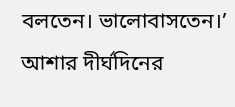বলতেন। ভালোবাসতেন।’ আশার দীর্ঘদিনের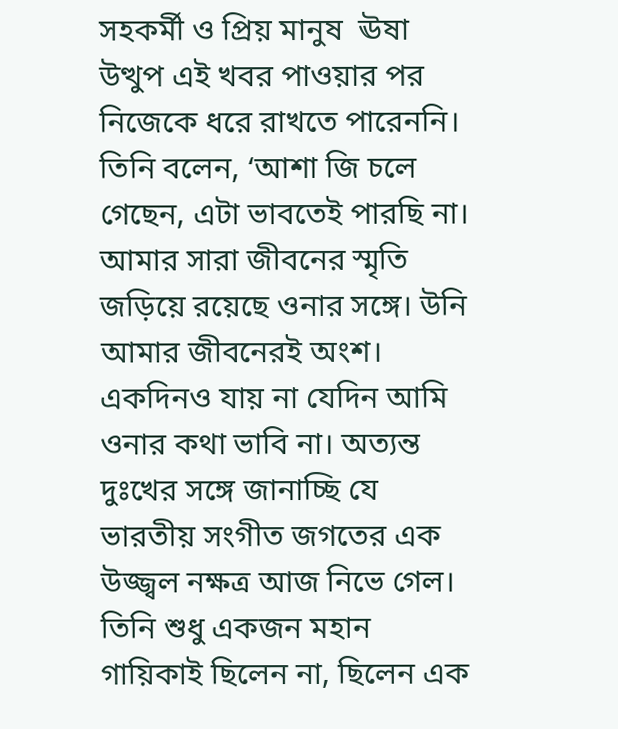সহকর্মী ও প্রিয় মানুষ  ঊষা উত্থুপ এই খবর পাওয়ার পর নিজেকে ধরে রাখতে পারেননি। তিনি বলেন, ‘আশা জি চলে গেছেন, এটা ভাবতেই পারছি না। আমার সারা জীবনের স্মৃতি জড়িয়ে রয়েছে ওনার সঙ্গে। উনি আমার জীবনেরই অংশ। একদিনও যায় না যেদিন আমি ওনার কথা ভাবি না। অত্যন্ত দুঃখের সঙ্গে জানাচ্ছি যে ভারতীয় সংগীত জগতের এক উজ্জ্বল নক্ষত্র আজ নিভে গেল। তিনি শুধু একজন মহান গায়িকাই ছিলেন না, ছিলেন এক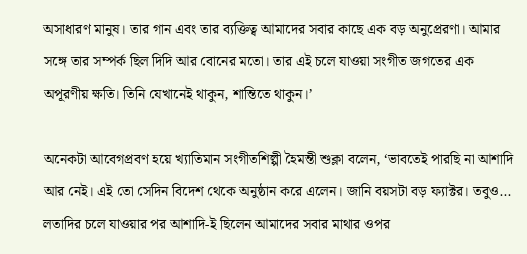অসাধারণ মানুষ। তার গান এবং তার ব্যক্তিত্ব আমাদের সবার কাছে এক বড় অনুপ্রেরণা। আমার সঙ্গে তার সম্পর্ক ছিল দিদি আর বোনের মতো। তার এই চলে যাওয়া সংগীত জগতের এক অপূরণীয় ক্ষতি। তিনি যেখানেই থাকুন, শান্তিতে থাকুন।’

অনেকটা আবেগপ্রবণ হয়ে খ্যাতিমান সংগীতশিল্পী হৈমন্তী শুক্লা বলেন, ‘ভাবতেই পারছি না আশাদি আর নেই। এই তো সেদিন বিদেশ থেকে অনুষ্ঠান করে এলেন। জানি বয়সটা বড় ফ্যাক্টর। তবুও... লতাদির চলে যাওয়ার পর আশাদি-ই ছিলেন আমাদের সবার মাথার ওপর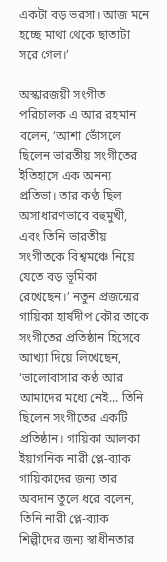একটা বড় ভরসা। আজ মনে হচ্ছে মাথা থেকে ছাতাটা সরে গেল।’

অস্কারজয়ী সংগীত পরিচালক এ আর রহমান বলেন, ‘আশা ভোঁসলে ছিলেন ভারতীয় সংগীতের ইতিহাসে এক অনন্য প্রতিভা। তার কণ্ঠ ছিল অসাধারণভাবে বহুমুখী, এবং তিনি ভারতীয় সংগীতকে বিশ্বমঞ্চে নিয়ে যেতে বড় ভূমিকা রেখেছেন।’ নতুন প্রজন্মের গায়িকা হার্ষদীপ কৌর তাকে সংগীতের প্রতিষ্ঠান হিসেবে আখ্যা দিয়ে লিখেছেন, ‘ভালোবাসার কণ্ঠ আর আমাদের মধ্যে নেই... তিনি ছিলেন সংগীতের একটি প্রতিষ্ঠান। গায়িকা আলকা ইয়াগনিক নারী প্লে-ব্যাক গায়িকাদের জন্য তার অবদান তুলে ধরে বলেন, তিনি নারী প্লে-ব্যাক শিল্পীদের জন্য স্বাধীনতার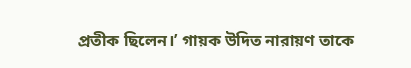প্রতীক ছিলেন।’ গায়ক উদিত নারায়ণ তাকে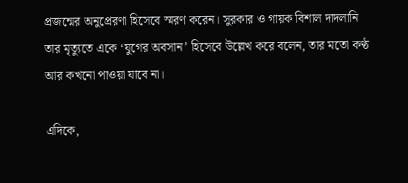প্রজন্মের অনুপ্রেরণা হিসেবে স্মরণ করেন। সুরকার ও গায়ক বিশাল দাদলানি তার মৃত্যুতে একে ‘যুগের অবসান’ হিসেবে উল্লেখ করে বলেন, তার মতো কণ্ঠ আর কখনো পাওয়া যাবে না।

এদিকে,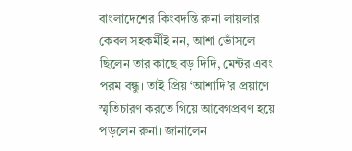বাংলাদেশের কিংবদন্তি রুনা লায়লার কেবল সহকর্মীই নন, আশা ভোঁসলে ছিলেন তার কাছে বড় দিদি, মেন্টর এবং পরম বন্ধু। তাই প্রিয় ‘আশাদি’র প্রয়াণে স্মৃতিচারণ করতে গিয়ে আবেগপ্রবণ হয়ে পড়লেন রুনা। জানালেন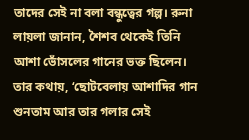তাদের সেই না বলা বন্ধুত্বের গল্প। রুনা লায়লা জানান, শৈশব থেকেই তিনি আশা ভোঁসলের গানের ভক্ত ছিলেন। তার কথায়, ‘ছোটবেলায় আশাদির গান শুনতাম আর তার গলার সেই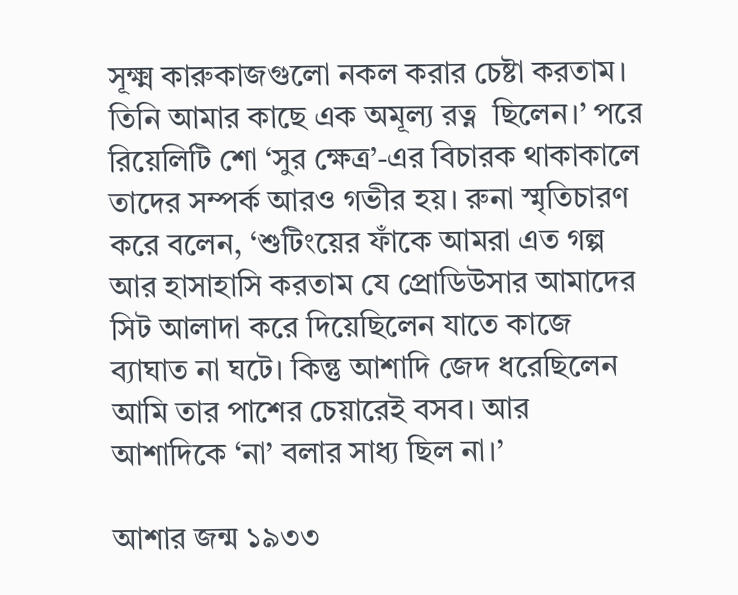সূক্ষ্ম কারুকাজগুলো নকল করার চেষ্টা করতাম। তিনি আমার কাছে এক অমূল্য রত্ন  ছিলেন।’ পরে রিয়েলিটি শো ‘সুর ক্ষেত্র’-এর বিচারক থাকাকালে তাদের সম্পর্ক আরও গভীর হয়। রুনা স্মৃতিচারণ করে বলেন, ‘শুটিংয়ের ফাঁকে আমরা এত গল্প আর হাসাহাসি করতাম যে প্রোডিউসার আমাদের সিট আলাদা করে দিয়েছিলেন যাতে কাজে ব্যাঘাত না ঘটে। কিন্তু আশাদি জেদ ধরেছিলেন আমি তার পাশের চেয়ারেই বসব। আর আশাদিকে ‘না’ বলার সাধ্য ছিল না।’

আশার জন্ম ১৯৩৩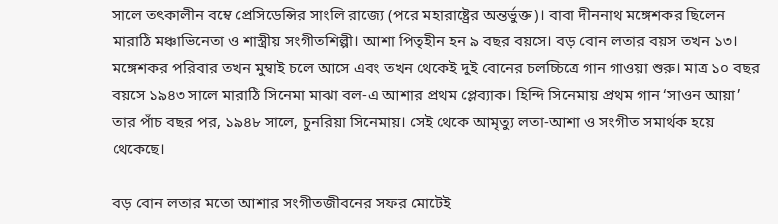সালে তৎকালীন বম্বে প্রেসিডেন্সির সাংলি রাজ্যে (পরে মহারাষ্ট্রের অন্তর্ভুক্ত)। বাবা দীননাথ মঙ্গেশকর ছিলেন মারাঠি মঞ্চাভিনেতা ও শাস্ত্রীয় সংগীতশিল্পী। আশা পিতৃহীন হন ৯ বছর বয়সে। বড় বোন লতার বয়স তখন ১৩। মঙ্গেশকর পরিবার তখন মুম্বাই চলে আসে এবং তখন থেকেই দুই বোনের চলচ্চিত্রে গান গাওয়া শুরু। মাত্র ১০ বছর বয়সে ১৯৪৩ সালে মারাঠি সিনেমা মাঝা বল-এ আশার প্রথম প্লেব্যাক। হিন্দি সিনেমায় প্রথম গান ‘সাওন আয়া’ তার পাঁচ বছর পর, ১৯৪৮ সালে, চুনরিয়া সিনেমায়। সেই থেকে আমৃত্যু লতা-আশা ও সংগীত সমার্থক হয়ে থেকেছে।

বড় বোন লতার মতো আশার সংগীতজীবনের সফর মোটেই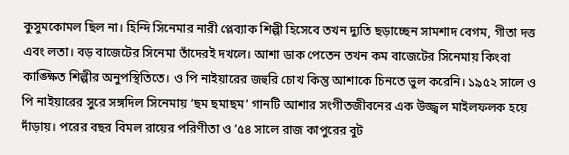কুসুমকোমল ছিল না। হিন্দি সিনেমার নারী প্লেব্যাক শিল্পী হিসেবে তখন দ্যুতি ছড়াচ্ছেন সামশাদ বেগম, গীতা দত্ত এবং লতা। বড় বাজেটের সিনেমা তাঁদেরই দখলে। আশা ডাক পেতেন তখন কম বাজেটের সিনেমায় কিংবা কাঙ্ক্ষিত শিল্পীর অনুপস্থিতিতে। ও পি নাইয়ারের জহুরি চোখ কিন্তু আশাকে চিনতে ভুল করেনি। ১৯৫২ সালে ও পি নাইয়ারের সুরে সঙ্গদিল সিনেমায় ‘ছম ছমাছম’ গানটি আশার সংগীতজীবনের এক উজ্জ্বল মাইলফলক হয়ে দাঁড়ায়। পরের বছর বিমল রায়ের পরিণীতা ও ’৫৪ সালে রাজ কাপুরের বুট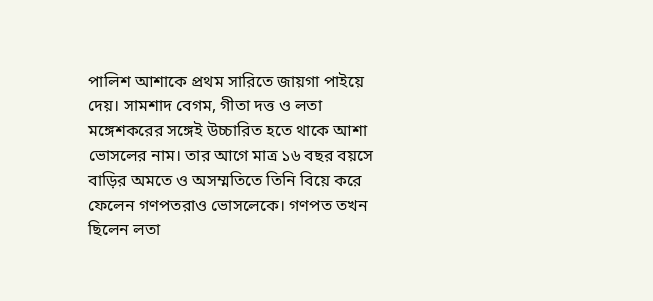পালিশ আশাকে প্রথম সারিতে জায়গা পাইয়ে দেয়। সামশাদ বেগম, গীতা দত্ত ও লতা মঙ্গেশকরের সঙ্গেই উচ্চারিত হতে থাকে আশা ভোসলের নাম। তার আগে মাত্র ১৬ বছর বয়সে বাড়ির অমতে ও অসম্মতিতে তিনি বিয়ে করে ফেলেন গণপতরাও ভোসলেকে। গণপত তখন ছিলেন লতা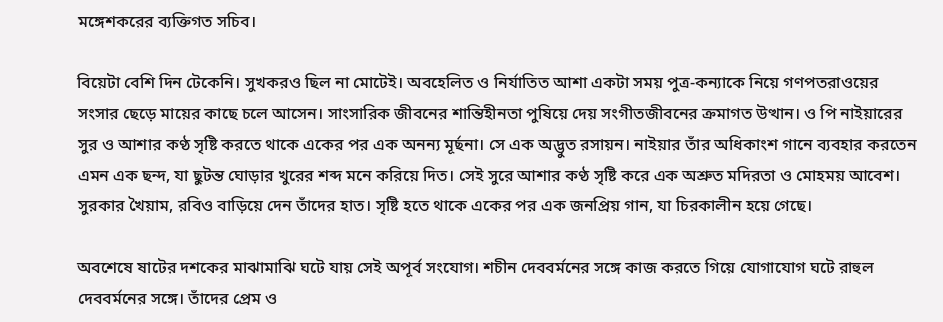মঙ্গেশকরের ব্যক্তিগত সচিব।

বিয়েটা বেশি দিন টেকেনি। সুখকরও ছিল না মোটেই। অবহেলিত ও নির্যাতিত আশা একটা সময় পুত্র-কন্যাকে নিয়ে গণপতরাওয়ের সংসার ছেড়ে মায়ের কাছে চলে আসেন। সাংসারিক জীবনের শান্তিহীনতা পুষিয়ে দেয় সংগীতজীবনের ক্রমাগত উত্থান। ও পি নাইয়ারের সুর ও আশার কণ্ঠ সৃষ্টি করতে থাকে একের পর এক অনন্য মূর্ছনা। সে এক অদ্ভুত রসায়ন। নাইয়ার তাঁর অধিকাংশ গানে ব্যবহার করতেন এমন এক ছন্দ, যা ছুটন্ত ঘোড়ার খুরের শব্দ মনে করিয়ে দিত। সেই সুরে আশার কণ্ঠ সৃষ্টি করে এক অশ্রুত মদিরতা ও মোহময় আবেশ। সুরকার খৈয়াম, রবিও বাড়িয়ে দেন তাঁদের হাত। সৃষ্টি হতে থাকে একের পর এক জনপ্রিয় গান, যা চিরকালীন হয়ে গেছে।

অবশেষে ষাটের দশকের মাঝামাঝি ঘটে যায় সেই অপূর্ব সংযোগ। শচীন দেববর্মনের সঙ্গে কাজ করতে গিয়ে যোগাযোগ ঘটে রাহুল দেববর্মনের সঙ্গে। তাঁদের প্রেম ও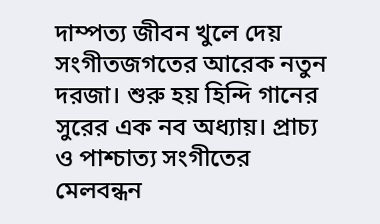দাম্পত্য জীবন খুলে দেয় সংগীতজগতের আরেক নতুন দরজা। শুরু হয় হিন্দি গানের সুরের এক নব অধ্যায়। প্রাচ্য ও পাশ্চাত্য সংগীতের মেলবন্ধন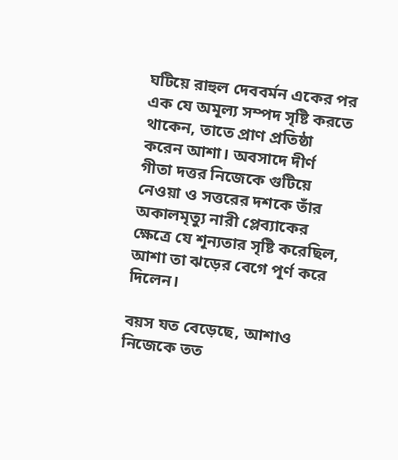ঘটিয়ে রাহুল দেববর্মন একের পর এক যে অমূল্য সম্পদ সৃষ্টি করতে থাকেন, তাতে প্রাণ প্রতিষ্ঠা করেন আশা। অবসাদে দীর্ণ গীতা দত্তর নিজেকে গুটিয়ে নেওয়া ও সত্তরের দশকে তাঁর অকালমৃত্যু নারী প্লেব্যাকের ক্ষেত্রে যে শূন্যতার সৃষ্টি করেছিল, আশা তা ঝড়ের বেগে পূর্ণ করে দিলেন।

বয়স যত বেড়েছে, আশাও নিজেকে তত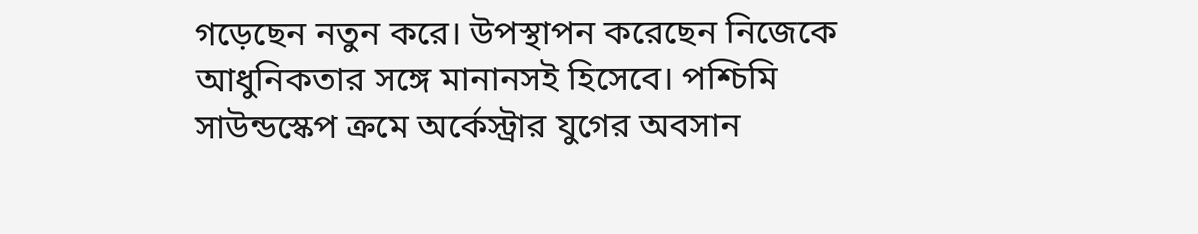গড়েছেন নতুন করে। উপস্থাপন করেছেন নিজেকে আধুনিকতার সঙ্গে মানানসই হিসেবে। পশ্চিমি সাউন্ডস্কেপ ক্রমে অর্কেস্ট্রার যুগের অবসান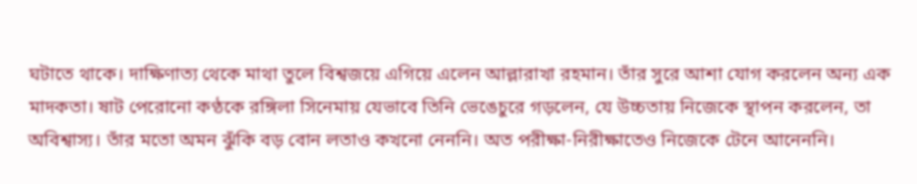ঘটাতে থাকে। দাক্ষিণাত্য থেকে মাথা তুলে বিশ্বজয়ে এগিয়ে এলেন আল্লারাখা রহমান। তাঁর সুরে আশা যোগ করলেন অন্য এক মাদকতা। ষাট পেরোনো কণ্ঠকে রঙ্গিলা সিনেমায় যেভাবে তিনি ভেঙেচুরে গড়লেন, যে উচ্চতায় নিজেকে স্থাপন করলেন, তা অবিশ্বাস্য। তাঁর মতো অমন ঝুঁকি বড় বোন লতাও কখনো নেননি। অত পরীক্ষা-নিরীক্ষাতেও নিজেকে টেনে আনেননি।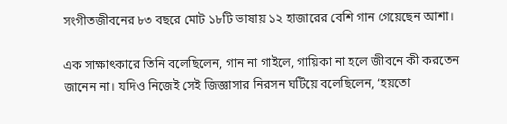সংগীতজীবনের ৮৩ বছরে মোট ১৮টি ভাষায় ১২ হাজারের বেশি গান গেয়েছেন আশা।

এক সাক্ষাৎকারে তিনি বলেছিলেন, গান না গাইলে, গায়িকা না হলে জীবনে কী করতেন জানেন না। যদিও নিজেই সেই জিজ্ঞাসার নিরসন ঘটিয়ে বলেছিলেন, ‘হয়তো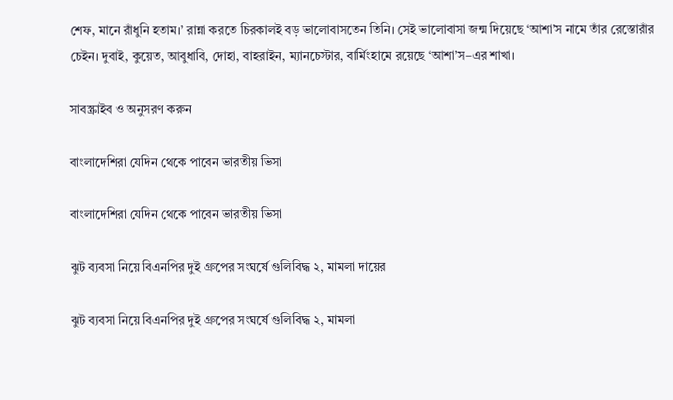শেফ, মানে রাঁধুনি হতাম।’ রান্না করতে চিরকালই বড় ভালোবাসতেন তিনি। সেই ভালোবাসা জন্ম দিয়েছে ‘আশা’স নামে তাঁর রেস্তোরাঁর চেইন। দুবাই, কুয়েত, আবুধাবি, দোহা, বাহরাইন, ম্যানচেস্টার, বার্মিংহামে রয়েছে ‘আশা’স–এর শাখা।

সাবস্ক্রাইব ও অনুসরণ করুন

বাংলাদেশিরা যেদিন থেকে পাবেন ভারতীয় ভিসা

বাংলাদেশিরা যেদিন থেকে পাবেন ভারতীয় ভিসা

ঝুট ব্যবসা নিয়ে বিএনপির দুই গ্রুপের সংঘর্ষে গুলিবিদ্ধ ২, মামলা দায়ের

ঝুট ব্যবসা নিয়ে বিএনপির দুই গ্রুপের সংঘর্ষে গুলিবিদ্ধ ২, মামলা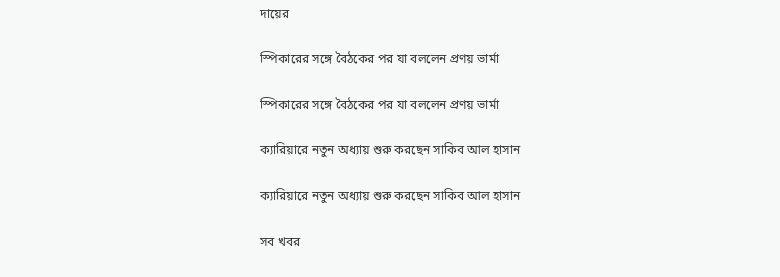দায়ের

স্পিকারের সঙ্গে বৈঠকের পর যা বললেন প্রণয় ভার্মা

স্পিকারের সঙ্গে বৈঠকের পর যা বললেন প্রণয় ভার্মা

ক্যারিয়ারে নতুন অধ্যায় শুরু করছেন সাকিব আল হাসান

ক্যারিয়ারে নতুন অধ্যায় শুরু করছেন সাকিব আল হাসান

সব খবর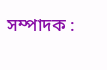সম্পাদক :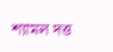শ্যামল দত্ত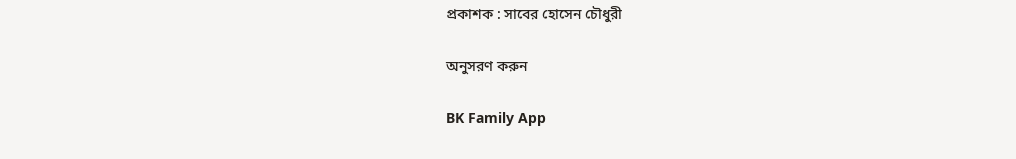প্রকাশক : সাবের হোসেন চৌধুরী

অনুসরণ করুন

BK Family App